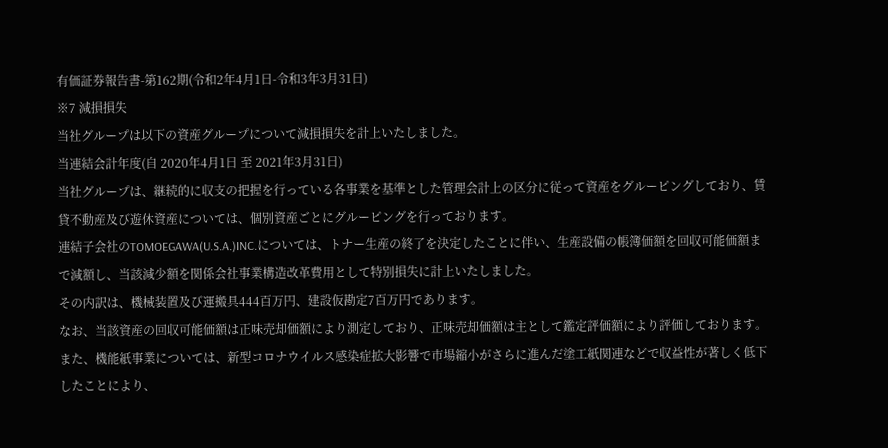有価証券報告書-第162期(令和2年4月1日-令和3年3月31日)
※7 減損損失
当社グループは以下の資産グループについて減損損失を計上いたしました。
当連結会計年度(自 2020年4月1日 至 2021年3月31日)
当社グループは、継続的に収支の把握を行っている各事業を基準とした管理会計上の区分に従って資産をグルーピングしており、賃貸不動産及び遊休資産については、個別資産ごとにグルーピングを行っております。
連結子会社のTOMOEGAWA(U.S.A.)INC.については、トナー生産の終了を決定したことに伴い、生産設備の帳簿価額を回収可能価額まで減額し、当該減少額を関係会社事業構造改革費用として特別損失に計上いたしました。
その内訳は、機械装置及び運搬具444百万円、建設仮勘定7百万円であります。
なお、当該資産の回収可能価額は正味売却価額により測定しており、正味売却価額は主として鑑定評価額により評価しております。
また、機能紙事業については、新型コロナウイルス感染症拡大影響で市場縮小がさらに進んだ塗工紙関連などで収益性が著しく低下したことにより、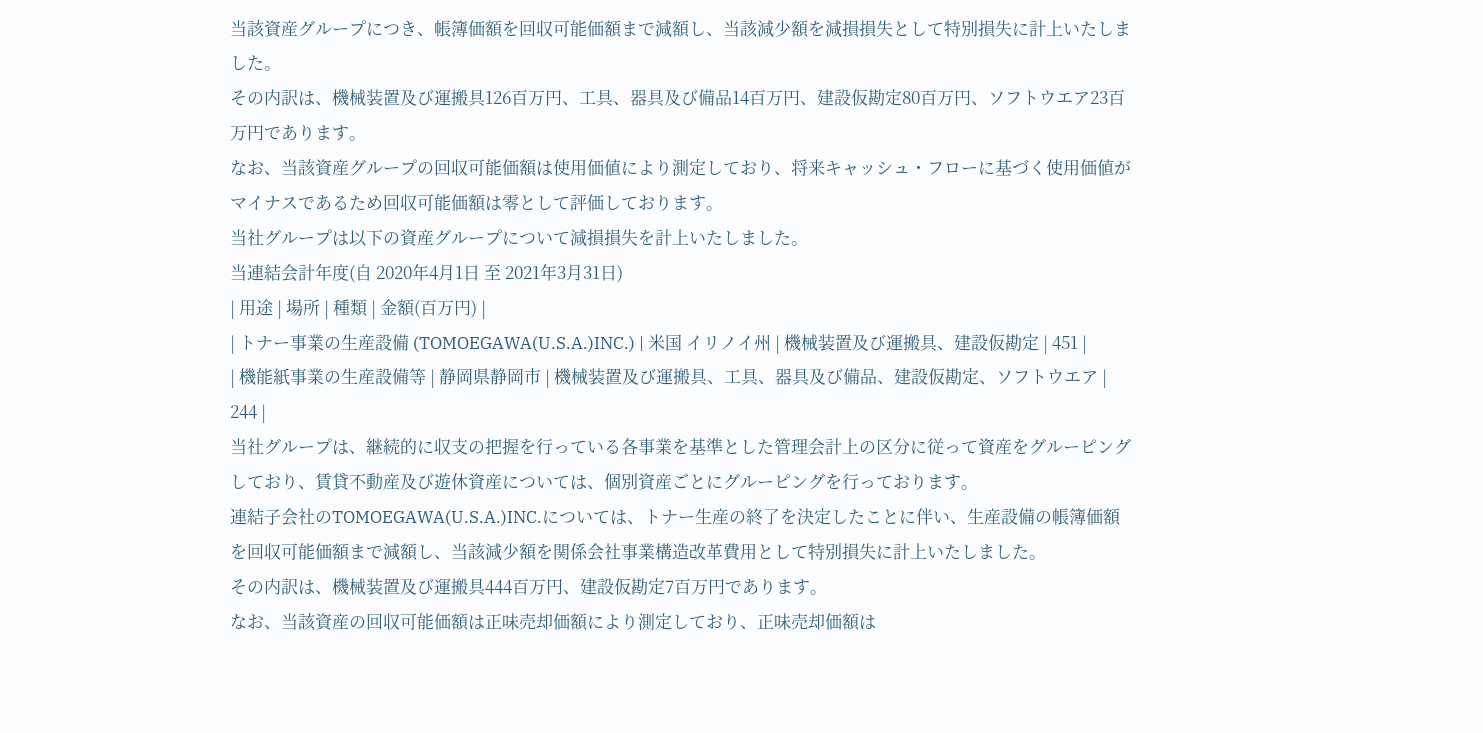当該資産グループにつき、帳簿価額を回収可能価額まで減額し、当該減少額を減損損失として特別損失に計上いたしました。
その内訳は、機械装置及び運搬具126百万円、工具、器具及び備品14百万円、建設仮勘定80百万円、ソフトウエア23百万円であります。
なお、当該資産グループの回収可能価額は使用価値により測定しており、将来キャッシュ・フローに基づく使用価値がマイナスであるため回収可能価額は零として評価しております。
当社グループは以下の資産グループについて減損損失を計上いたしました。
当連結会計年度(自 2020年4月1日 至 2021年3月31日)
| 用途 | 場所 | 種類 | 金額(百万円) |
| トナー事業の生産設備 (TOMOEGAWA(U.S.A.)INC.) | 米国 イリノイ州 | 機械装置及び運搬具、建設仮勘定 | 451 |
| 機能紙事業の生産設備等 | 静岡県静岡市 | 機械装置及び運搬具、工具、器具及び備品、建設仮勘定、ソフトウエア | 244 |
当社グループは、継続的に収支の把握を行っている各事業を基準とした管理会計上の区分に従って資産をグルーピングしており、賃貸不動産及び遊休資産については、個別資産ごとにグルーピングを行っております。
連結子会社のTOMOEGAWA(U.S.A.)INC.については、トナー生産の終了を決定したことに伴い、生産設備の帳簿価額を回収可能価額まで減額し、当該減少額を関係会社事業構造改革費用として特別損失に計上いたしました。
その内訳は、機械装置及び運搬具444百万円、建設仮勘定7百万円であります。
なお、当該資産の回収可能価額は正味売却価額により測定しており、正味売却価額は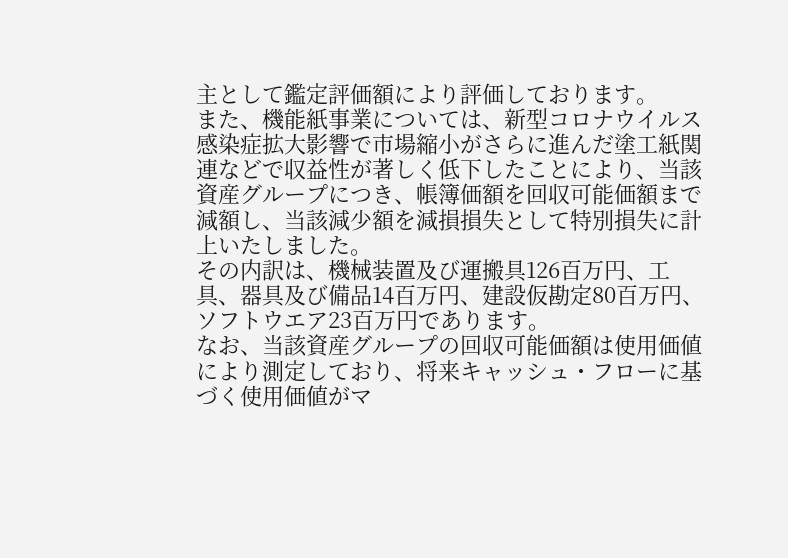主として鑑定評価額により評価しております。
また、機能紙事業については、新型コロナウイルス感染症拡大影響で市場縮小がさらに進んだ塗工紙関連などで収益性が著しく低下したことにより、当該資産グループにつき、帳簿価額を回収可能価額まで減額し、当該減少額を減損損失として特別損失に計上いたしました。
その内訳は、機械装置及び運搬具126百万円、工具、器具及び備品14百万円、建設仮勘定80百万円、ソフトウエア23百万円であります。
なお、当該資産グループの回収可能価額は使用価値により測定しており、将来キャッシュ・フローに基づく使用価値がマ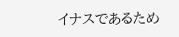イナスであるため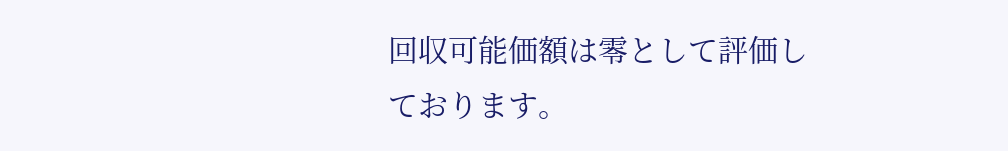回収可能価額は零として評価しております。